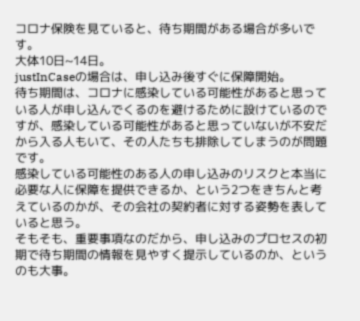コロナ保険を見ていると、待ち期間がある場合が多いです。
大体10日~14日。
justInCaseの場合は、申し込み後すぐに保障開始。
待ち期間は、コロナに感染している可能性があると思っている人が申し込んでくるのを避けるために設けているのですが、感染している可能性があると思っていないが不安だから入る人もいて、その人たちも排除してしまうのが問題です。
感染している可能性のある人の申し込みのリスクと本当に必要な人に保障を提供できるか、という2つをきちんと考えているのかが、その会社の契約者に対する姿勢を表していると思う。
そもそも、重要事項なのだから、申し込みのプロセスの初期で待ち期間の情報を見やすく提示しているのか、というのも大事。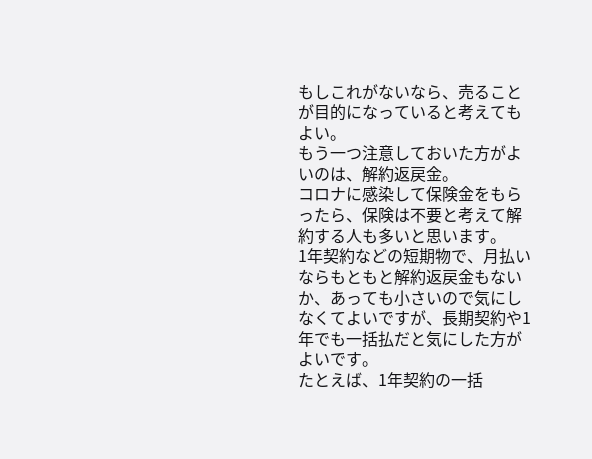もしこれがないなら、売ることが目的になっていると考えてもよい。
もう一つ注意しておいた方がよいのは、解約返戻金。
コロナに感染して保険金をもらったら、保険は不要と考えて解約する人も多いと思います。
1年契約などの短期物で、月払いならもともと解約返戻金もないか、あっても小さいので気にしなくてよいですが、長期契約や1年でも一括払だと気にした方がよいです。
たとえば、1年契約の一括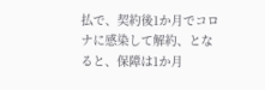払で、契約後1か月でコロナに感染して解約、となると、保障は1か月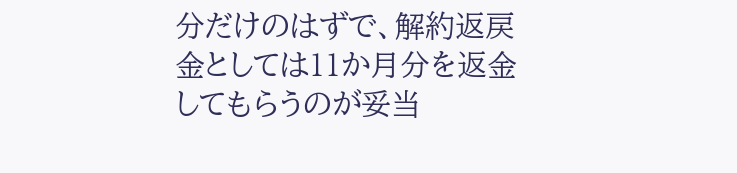分だけのはずで、解約返戻金としては11か月分を返金してもらうのが妥当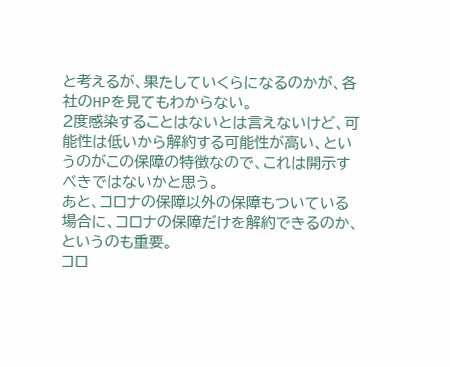と考えるが、果たしていくらになるのかが、各社のHPを見てもわからない。
2度感染することはないとは言えないけど、可能性は低いから解約する可能性が高い、というのがこの保障の特徴なので、これは開示すべきではないかと思う。
あと、コロナの保障以外の保障もついている場合に、コロナの保障だけを解約できるのか、というのも重要。
コロ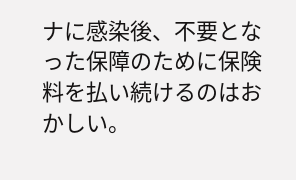ナに感染後、不要となった保障のために保険料を払い続けるのはおかしい。